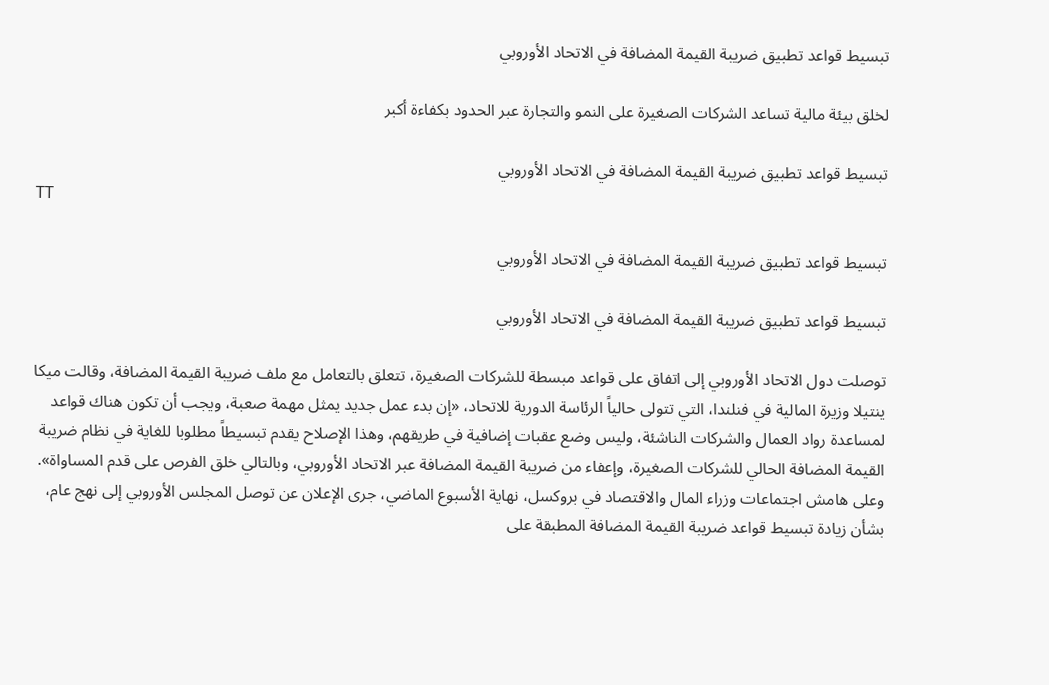تبسيط قواعد تطبيق ضريبة القيمة المضافة في الاتحاد الأوروبي

لخلق بيئة مالية تساعد الشركات الصغيرة على النمو والتجارة عبر الحدود بكفاءة أكبر

تبسيط قواعد تطبيق ضريبة القيمة المضافة في الاتحاد الأوروبي
TT

تبسيط قواعد تطبيق ضريبة القيمة المضافة في الاتحاد الأوروبي

تبسيط قواعد تطبيق ضريبة القيمة المضافة في الاتحاد الأوروبي

توصلت دول الاتحاد الأوروبي إلى اتفاق على قواعد مبسطة للشركات الصغيرة، تتعلق بالتعامل مع ملف ضريبة القيمة المضافة، وقالت ميكا ينتيلا وزيرة المالية في فنلندا، التي تتولى حالياً الرئاسة الدورية للاتحاد، «إن بدء عمل جديد يمثل مهمة صعبة، ويجب أن تكون هناك قواعد لمساعدة رواد العمال والشركات الناشئة، وليس وضع عقبات إضافية في طريقهم، وهذا الإصلاح يقدم تبسيطاً مطلوبا للغاية في نظام ضريبة القيمة المضافة الحالي للشركات الصغيرة، وإعفاء من ضريبة القيمة المضافة عبر الاتحاد الأوروبي، وبالتالي خلق الفرص على قدم المساواة».
وعلى هامش اجتماعات وزراء المال والاقتصاد في بروكسل، نهاية الأسبوع الماضي، جرى الإعلان عن توصل المجلس الأوروبي إلى نهج عام، بشأن زيادة تبسيط قواعد ضريبة القيمة المضافة المطبقة على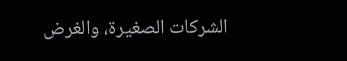الشركات الصغيرة، والغرض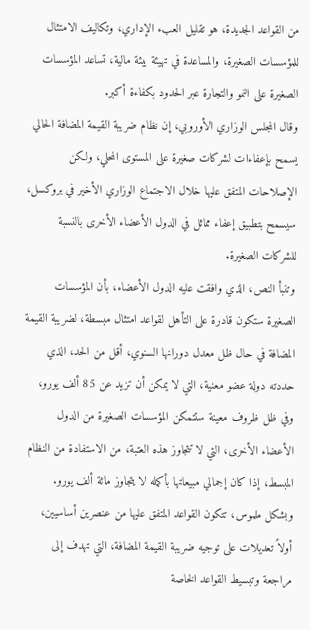من القواعد الجديدة، هو تقليل العبء الإداري، وتكاليف الامتثال للمؤسسات الصغيرة، والمساعدة في تهيئة بيئة مالية، تساعد المؤسسات الصغيرة على النمو والتجارة عبر الحدود بكفاءة أكبر.
وقال المجلس الوزاري الأوروبي، إن نظام ضريبة القيمة المضافة الحالي يسمح بإعفاءات لشركات صغيرة على المستوى المحلي، ولكن الإصلاحات المتفق عليها خلال الاجتماع الوزاري الأخير في بروكسل، سيسمح بتطبيق إعفاء مماثل في الدول الأعضاء الأخرى بالنسبة للشركات الصغيرة.
وتنبأ النص، الذي وافقت عليه الدول الأعضاء، بأن المؤسسات الصغيرة ستكون قادرة على التأهل لقواعد امتثال مبسطة، لضريبة القيمة المضافة في حال ظل معدل دورانها السنوي، أقل من الحد، الذي حددته دولة عضو معنية، التي لا يمكن أن تزيد عن 85 ألف يورو، وفي ظل ظروف معينة ستتمكن المؤسسات الصغيرة من الدول الأعضاء الأخرى، التي لا تتجاوز هذه العتبة، من الاستفادة من النظام المبسط، إذا كان إجمالي مبيعاتها بأكمله لا يتجاوز مائة ألف يورو.
وبشكل ملموس، تتكون القواعد المتفق عليها من عنصرين أساسيين، أولاً تعديلات على توجيه ضريبة القيمة المضافة، التي تهدف إلى مراجعة وتبسيط القواعد الخاصة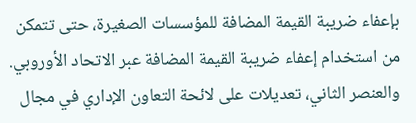بإعفاء ضريبة القيمة المضافة للمؤسسات الصغيرة، حتى تتمكن من استخدام إعفاء ضريبة القيمة المضافة عبر الاتحاد الأوروبي.
والعنصر الثاني، تعديلات على لائحة التعاون الإداري في مجال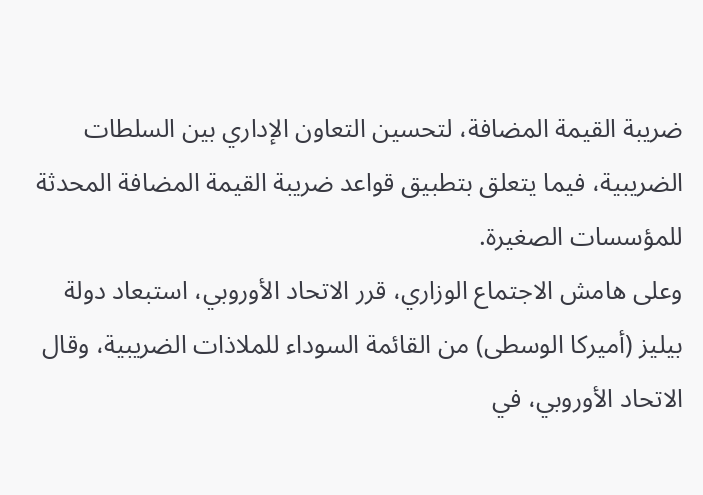ضريبة القيمة المضافة، لتحسين التعاون الإداري بين السلطات الضريبية، فيما يتعلق بتطبيق قواعد ضريبة القيمة المضافة المحدثة للمؤسسات الصغيرة.
وعلى هامش الاجتماع الوزاري، قرر الاتحاد الأوروبي، استبعاد دولة بيليز (أميركا الوسطى) من القائمة السوداء للملاذات الضريبية، وقال الاتحاد الأوروبي، في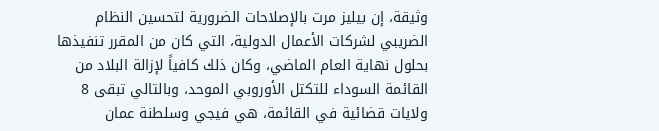وثيقة، إن بيليز مرت بالإصلاحات الضرورية لتحسين النظام الضريبي لشركات الأعمال الدولية، التي كان من المقرر تنفيذها بحلول نهاية العام الماضي، وكان ذلك كافياً لإزالة البلاد من القائمة السوداء للتكتل الأوروبي الموحد، وبالتالي تبقى 8 ولايات قضائية في القائمة، هي فيجي وسلطنة عمان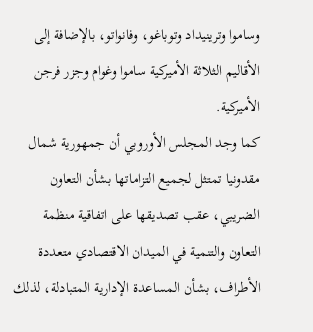وساموا وترينيداد وتوباغو، وفانواتو، بالإضافة إلى الأقاليم الثلاثة الأميركية ساموا وغوام وجزر فرجن الأميركية.
كما وجد المجلس الأوروبي أن جمهورية شمال مقدونيا تمتثل لجميع التزاماتها بشأن التعاون الضريبي، عقب تصديقها على اتفاقية منظمة التعاون والتنمية في الميدان الاقتصادي متعددة الأطراف، بشأن المساعدة الإدارية المتبادلة، لذلك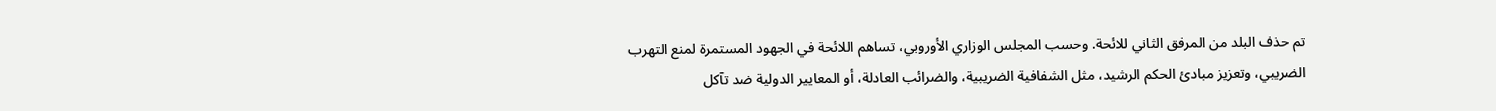تم حذف البلد من المرفق الثاني للائحة. وحسب المجلس الوزاري الأوروبي، تساهم اللائحة في الجهود المستمرة لمنع التهرب الضريبي، وتعزيز مبادئ الحكم الرشيد، مثل الشفافية الضريبية، والضرائب العادلة، أو المعايير الدولية ضد تآكل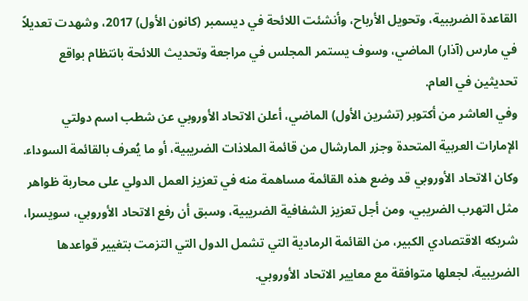القاعدة الضريبية، وتحويل الأرباح، وأنشئت اللائحة في ديسمبر (كانون الأول) 2017، وشهدت تعديلاً في مارس (آذار) الماضي، وسوف يستمر المجلس في مراجعة وتحديث اللائحة بانتظام بواقع تحديثين في العام.
وفي العاشر من أكتوبر (تشرين الأول) الماضي، أعلن الاتحاد الأوروبي عن شطب اسم دولتي الإمارات العربية المتحدة وجزر المارشال من قائمة الملاذات الضريبية، أو ما يُعرف بالقائمة السوداء.
وكان الاتحاد الأوروبي قد وضع هذه القائمة مساهمة منه في تعزيز العمل الدولي على محاربة ظواهر مثل التهرب الضريبي، ومن أجل تعزيز الشفافية الضريبية، وسبق أن رفع الاتحاد الأوروبي، سويسرا، شريكه الاقتصادي الكبير، من القائمة الرمادية التي تشمل الدول التي التزمت بتغيير قواعدها الضريبية، لجعلها متوافقة مع معايير الاتحاد الأوروبي.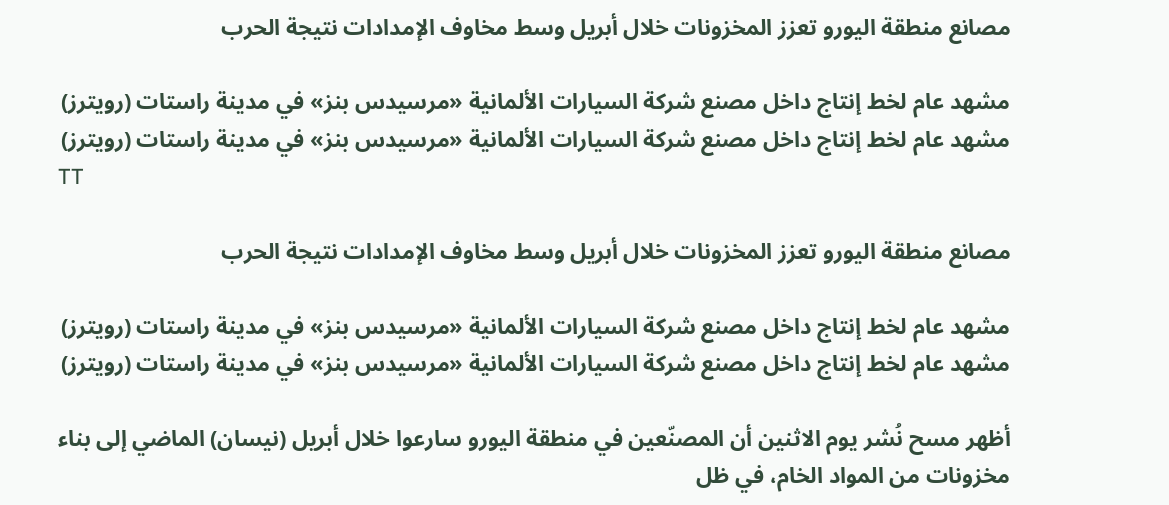مصانع منطقة اليورو تعزز المخزونات خلال أبريل وسط مخاوف الإمدادات نتيجة الحرب

مشهد عام لخط إنتاج داخل مصنع شركة السيارات الألمانية «مرسيدس بنز» في مدينة راستات (رويترز)
مشهد عام لخط إنتاج داخل مصنع شركة السيارات الألمانية «مرسيدس بنز» في مدينة راستات (رويترز)
TT

مصانع منطقة اليورو تعزز المخزونات خلال أبريل وسط مخاوف الإمدادات نتيجة الحرب

مشهد عام لخط إنتاج داخل مصنع شركة السيارات الألمانية «مرسيدس بنز» في مدينة راستات (رويترز)
مشهد عام لخط إنتاج داخل مصنع شركة السيارات الألمانية «مرسيدس بنز» في مدينة راستات (رويترز)

أظهر مسح نُشر يوم الاثنين أن المصنّعين في منطقة اليورو سارعوا خلال أبريل (نيسان) الماضي إلى بناء مخزونات من المواد الخام، في ظل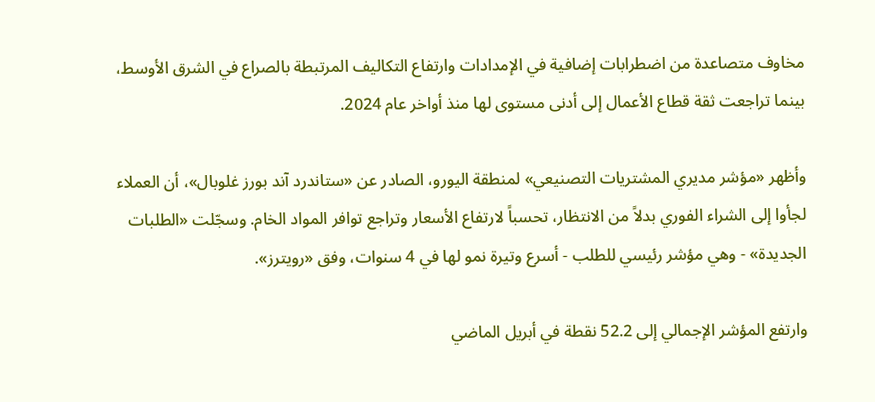مخاوف متصاعدة من اضطرابات إضافية في الإمدادات وارتفاع التكاليف المرتبطة بالصراع في الشرق الأوسط، بينما تراجعت ثقة قطاع الأعمال إلى أدنى مستوى لها منذ أواخر عام 2024.

وأظهر «مؤشر مديري المشتريات التصنيعي» لمنطقة اليورو، الصادر عن «ستاندرد آند بورز غلوبال»، أن العملاء لجأوا إلى الشراء الفوري بدلاً من الانتظار، تحسباً لارتفاع الأسعار وتراجع توافر المواد الخام. وسجّلت «الطلبات الجديدة» - وهي مؤشر رئيسي للطلب - أسرع وتيرة نمو لها في 4 سنوات، وفق «رويترز».

وارتفع المؤشر الإجمالي إلى 52.2 نقطة في أبريل الماضي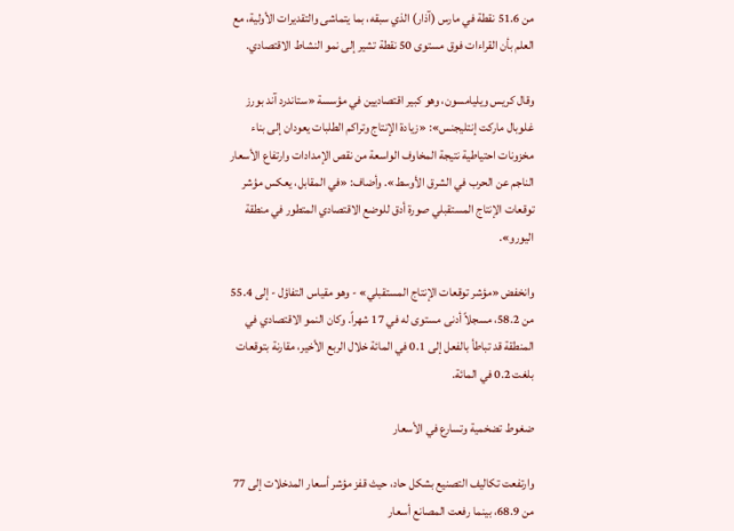من 51.6 نقطة في مارس (آذار) الذي سبقه، بما يتماشى والتقديرات الأولية، مع العلم بأن القراءات فوق مستوى 50 نقطة تشير إلى نمو النشاط الاقتصادي.

وقال كريس ويليامسون، وهو كبير اقتصاديين في مؤسسة «ستاندرد آند بورز غلوبال ماركت إنتليجنس»: «زيادة الإنتاج وتراكم الطلبات يعودان إلى بناء مخزونات احتياطية نتيجة المخاوف الواسعة من نقص الإمدادات وارتفاع الأسعار الناجم عن الحرب في الشرق الأوسط». وأضاف: «في المقابل، يعكس مؤشر توقعات الإنتاج المستقبلي صورة أدق للوضع الاقتصادي المتطور في منطقة اليورو».

وانخفض «مؤشر توقعات الإنتاج المستقبلي» - وهو مقياس التفاؤل - إلى 55.4 من 58.2، مسجلاً أدنى مستوى له في 17 شهراً. وكان النمو الاقتصادي في المنطقة قد تباطأ بالفعل إلى 0.1 في المائة خلال الربع الأخير، مقارنة بتوقعات بلغت 0.2 في المائة.

ضغوط تضخمية وتسارع في الأسعار

وارتفعت تكاليف التصنيع بشكل حاد، حيث قفز مؤشر أسعار المدخلات إلى 77 من 68.9، بينما رفعت المصانع أسعار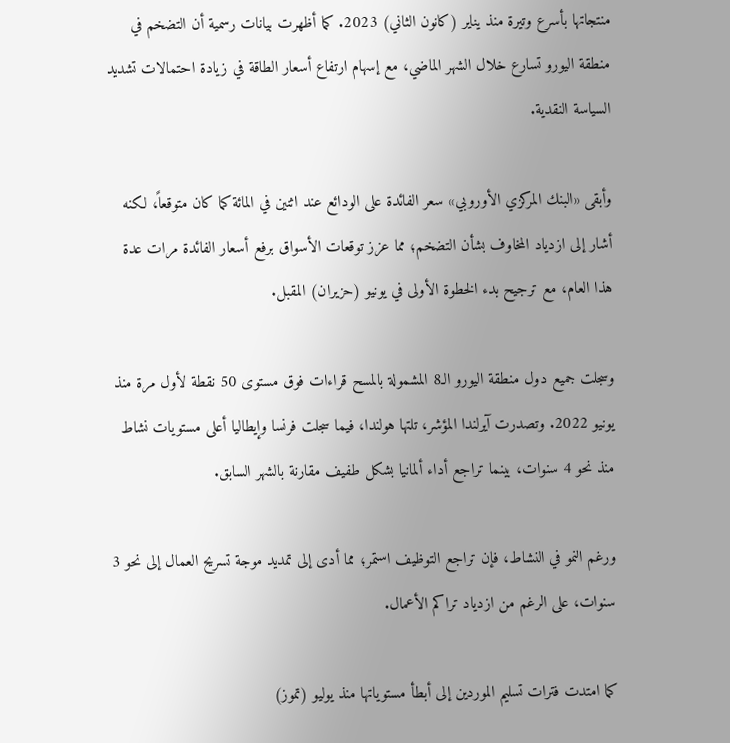منتجاتها بأسرع وتيرة منذ يناير (كانون الثاني) 2023. كما أظهرت بيانات رسمية أن التضخم في منطقة اليورو تسارع خلال الشهر الماضي، مع إسهام ارتفاع أسعار الطاقة في زيادة احتمالات تشديد السياسة النقدية.

وأبقى «البنك المركزي الأوروبي» سعر الفائدة على الودائع عند اثنين في المائة كما كان متوقعاً، لكنه أشار إلى ازدياد المخاوف بشأن التضخم؛ مما عزز توقعات الأسواق برفع أسعار الفائدة مرات عدة هذا العام، مع ترجيح بدء الخطوة الأولى في يونيو (حزيران) المقبل.

وسجلت جميع دول منطقة اليورو الـ8 المشمولة بالمسح قراءات فوق مستوى 50 نقطة لأول مرة منذ يونيو 2022. وتصدرت آيرلندا المؤشر، تلتها هولندا، فيما سجلت فرنسا وإيطاليا أعلى مستويات نشاط منذ نحو 4 سنوات، بينما تراجع أداء ألمانيا بشكل طفيف مقارنة بالشهر السابق.

ورغم النمو في النشاط، فإن تراجع التوظيف استمر؛ مما أدى إلى تمديد موجة تسريح العمال إلى نحو 3 سنوات، على الرغم من ازدياد تراكم الأعمال.

كما امتدت فترات تسليم الموردين إلى أبطأ مستوياتها منذ يوليو (تموز)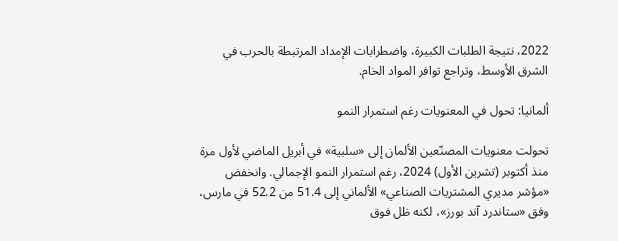2022، نتيجة الطلبات الكبيرة، واضطرابات الإمداد المرتبطة بالحرب في الشرق الأوسط، وتراجع توافر المواد الخام.

ألمانيا: تحول في المعنويات رغم استمرار النمو

تحولت معنويات المصنّعين الألمان إلى «سلبية» في أبريل الماضي لأول مرة منذ أكتوبر (تشرين الأول) 2024، رغم استمرار النمو الإجمالي. وانخفض «مؤشر مديري المشتريات الصناعي» الألماني إلى 51.4 من 52.2 في مارس، وفق «ستاندرد آند بورز»، لكنه ظل فوق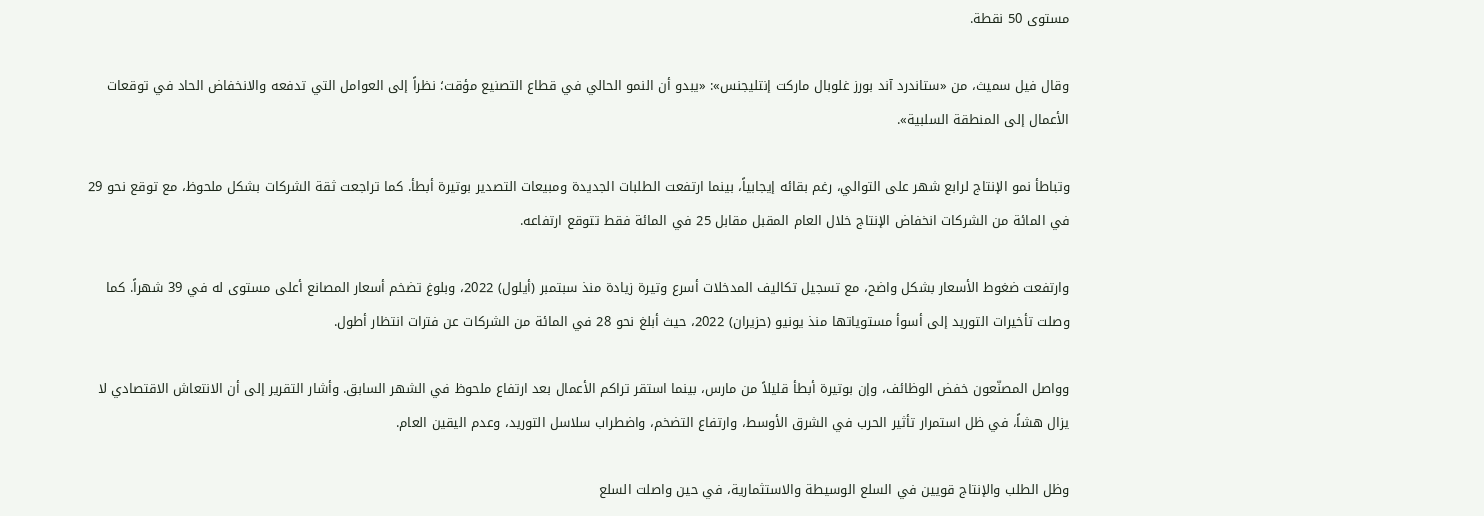مستوى 50 نقطة.

وقال فيل سميث، من «ستاندرد آند بورز غلوبال ماركت إنتليجنس»: «يبدو أن النمو الحالي في قطاع التصنيع مؤقت؛ نظراً إلى العوامل التي تدفعه والانخفاض الحاد في توقعات الأعمال إلى المنطقة السلبية».

وتباطأ نمو الإنتاج لرابع شهر على التوالي، رغم بقائه إيجابياً، بينما ارتفعت الطلبات الجديدة ومبيعات التصدير بوتيرة أبطأ. كما تراجعت ثقة الشركات بشكل ملحوظ، مع توقع نحو 29 في المائة من الشركات انخفاض الإنتاج خلال العام المقبل مقابل 25 في المائة فقط تتوقع ارتفاعه.

وارتفعت ضغوط الأسعار بشكل واضح، مع تسجيل تكاليف المدخلات أسرع وتيرة زيادة منذ سبتمبر (أيلول) 2022، وبلوغ تضخم أسعار المصانع أعلى مستوى له في 39 شهراً. كما وصلت تأخيرات التوريد إلى أسوأ مستوياتها منذ يونيو (حزيران) 2022، حيث أبلغ نحو 28 في المائة من الشركات عن فترات انتظار أطول.

وواصل المصنّعون خفض الوظائف، وإن بوتيرة أبطأ قليلاً من مارس، بينما استقر تراكم الأعمال بعد ارتفاع ملحوظ في الشهر السابق. وأشار التقرير إلى أن الانتعاش الاقتصادي لا يزال هشاً، في ظل استمرار تأثير الحرب في الشرق الأوسط، وارتفاع التضخم، واضطراب سلاسل التوريد، وعدم اليقين العام.

وظل الطلب والإنتاج قويين في السلع الوسيطة والاستثمارية، في حين واصلت السلع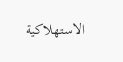الاستهلاكية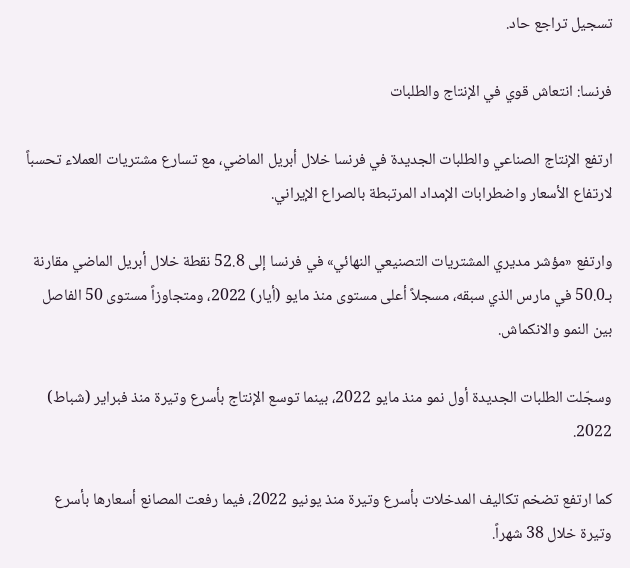تسجيل تراجع حاد.

فرنسا: انتعاش قوي في الإنتاج والطلبات

ارتفع الإنتاج الصناعي والطلبات الجديدة في فرنسا خلال أبريل الماضي، مع تسارع مشتريات العملاء تحسباً لارتفاع الأسعار واضطرابات الإمداد المرتبطة بالصراع الإيراني.

وارتفع «مؤشر مديري المشتريات التصنيعي النهائي» في فرنسا إلى 52.8 نقطة خلال أبريل الماضي مقارنة بـ50.0 في مارس الذي سبقه، مسجلاً أعلى مستوى منذ مايو (أيار) 2022، ومتجاوزاً مستوى 50 الفاصل بين النمو والانكماش.

وسجّلت الطلبات الجديدة أول نمو منذ مايو 2022، بينما توسع الإنتاج بأسرع وتيرة منذ فبراير (شباط) 2022.

كما ارتفع تضخم تكاليف المدخلات بأسرع وتيرة منذ يونيو 2022، فيما رفعت المصانع أسعارها بأسرع وتيرة خلال 38 شهراً.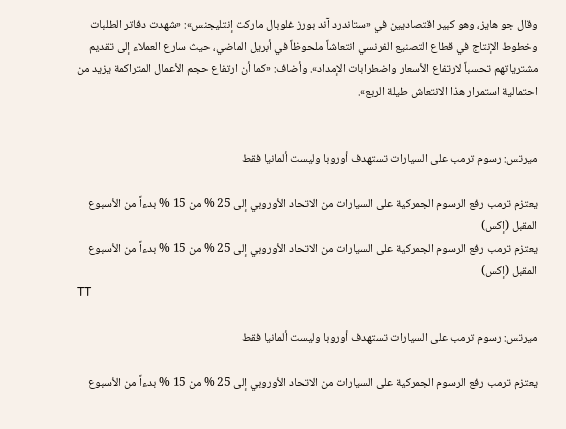وقال جو هايز، وهو كبير اقتصاديين في «ستاندرد آند بورز غلوبال ماركت إنتليجنس»: «شهدت دفاتر الطلبات وخطوط الإنتاج في قطاع التصنيع الفرنسي انتعاشاً ملحوظاً في أبريل الماضي، حيث سارع العملاء إلى تقديم مشترياتهم تحسباً لارتفاع الأسعار واضطرابات الإمداد». وأضاف: «كما أن ارتفاع حجم الأعمال المتراكمة يزيد من احتمالية استمرار هذا الانتعاش طيلة الربع».


ميرتس: رسوم ترمب على السيارات تستهدف أوروبا وليست ألمانيا فقط

يعتزم ترمب رفع الرسوم الجمركية على السيارات من الاتحاد الأوروبي إلى 25 % من 15 % بدءاً من الأسبوع المقبل (إكس)
يعتزم ترمب رفع الرسوم الجمركية على السيارات من الاتحاد الأوروبي إلى 25 % من 15 % بدءاً من الأسبوع المقبل (إكس)
TT

ميرتس: رسوم ترمب على السيارات تستهدف أوروبا وليست ألمانيا فقط

يعتزم ترمب رفع الرسوم الجمركية على السيارات من الاتحاد الأوروبي إلى 25 % من 15 % بدءاً من الأسبوع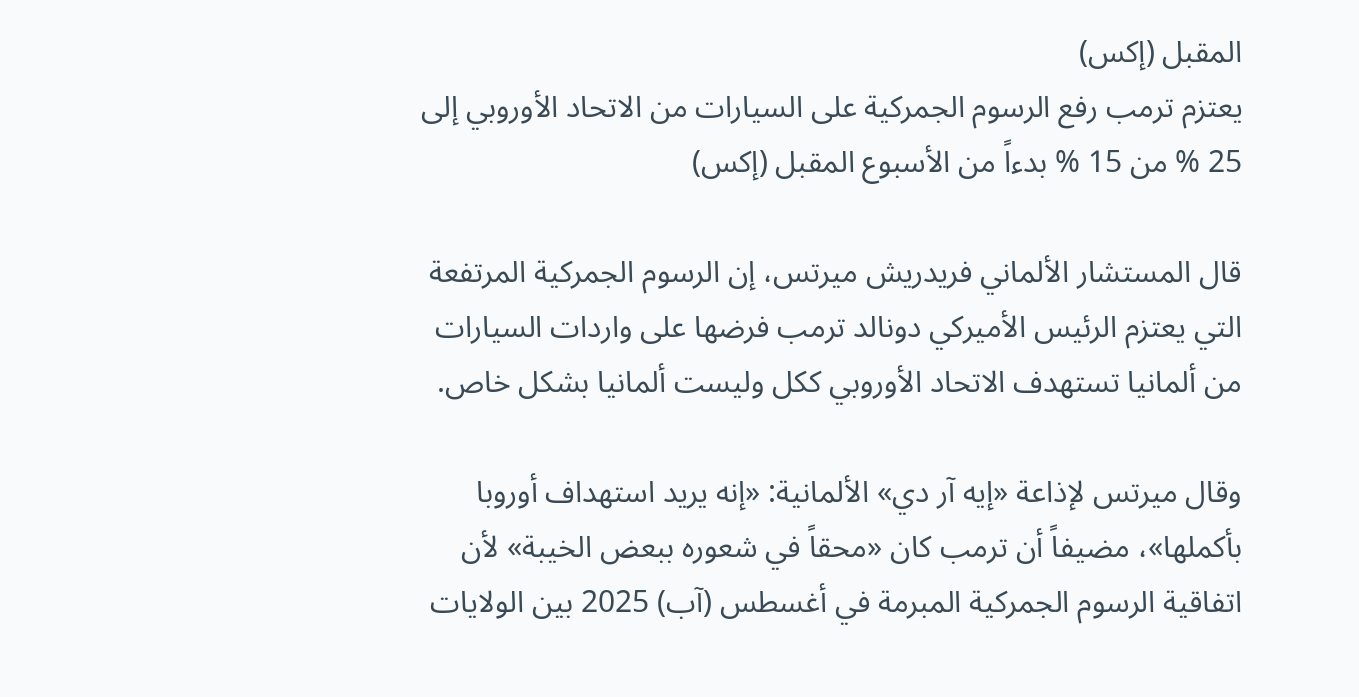المقبل (إكس)
يعتزم ترمب رفع الرسوم الجمركية على السيارات من الاتحاد الأوروبي إلى 25 % من 15 % بدءاً من الأسبوع المقبل (إكس)

قال المستشار الألماني فريدريش ميرتس، إن الرسوم الجمركية المرتفعة التي يعتزم الرئيس الأميركي دونالد ترمب فرضها على واردات السيارات من ألمانيا تستهدف الاتحاد الأوروبي ككل وليست ألمانيا بشكل خاص.

وقال ميرتس لإذاعة «إيه آر دي» الألمانية: «إنه يريد استهداف أوروبا بأكملها»، مضيفاً أن ترمب كان «محقاً في شعوره ببعض الخيبة» لأن اتفاقية الرسوم الجمركية المبرمة في أغسطس (آب) 2025 بين الولايات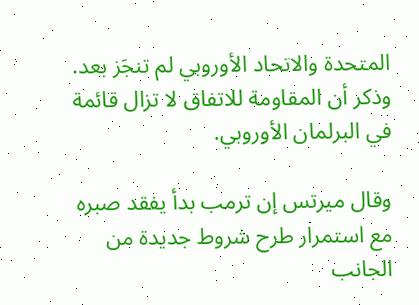المتحدة والاتحاد الأوروبي لم تنجَز بعد. وذكر أن المقاومة للاتفاق لا تزال قائمة في البرلمان الأوروبي.

وقال ميرتس إن ترمب بدأ يفقد صبره مع استمرار طرح شروط جديدة من الجانب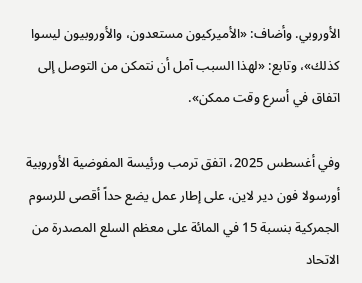الأوروبي. وأضاف: «الأميركيون مستعدون، والأوروبيون ليسوا كذلك»، وتابع: «لهذا السبب آمل أن نتمكن من التوصل إلى اتفاق في أسرع وقت ممكن».

وفي أغسطس 2025، اتفق ترمب ورئيسة المفوضية الأوروبية أورسولا فون دير لاين، على إطار عمل يضع حداً أقصى للرسوم الجمركية بنسبة 15 في المائة على معظم السلع المصدرة من الاتحاد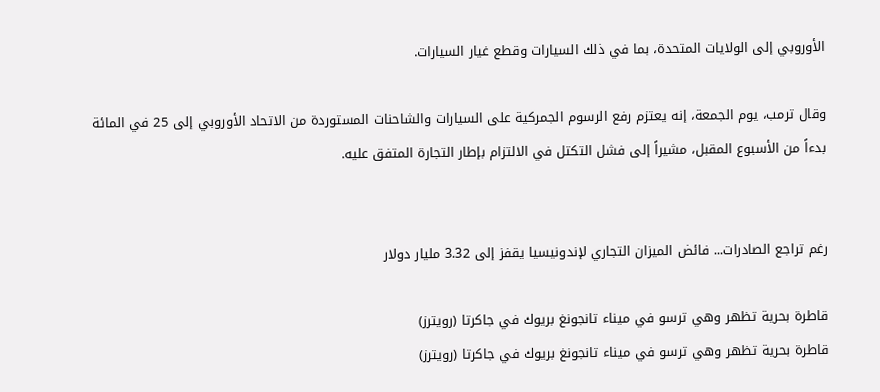الأوروبي إلى الولايات المتحدة، بما في ذلك السيارات وقطع غيار السيارات.

وقال ترمب، يوم الجمعة، إنه يعتزم رفع الرسوم الجمركية على السيارات والشاحنات المستوردة من الاتحاد الأوروبي إلى 25 في المائة بدءاً من الأسبوع المقبل، مشيراً إلى فشل التكتل في الالتزام بإطار التجارة المتفق عليه.


رغم تراجع الصادرات... فائض الميزان التجاري لإندونيسيا يقفز إلى 3.32 مليار دولار

قاطرة بحرية تظهر وهي ترسو في ميناء تانجونغ بريوك في جاكرتا (رويترز)
قاطرة بحرية تظهر وهي ترسو في ميناء تانجونغ بريوك في جاكرتا (رويترز)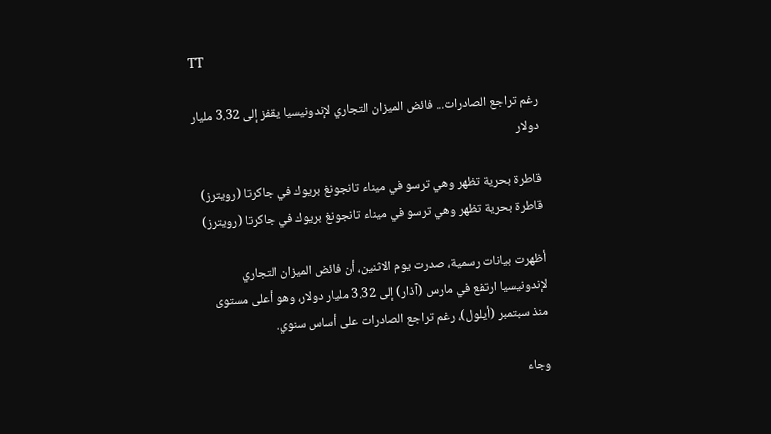TT

رغم تراجع الصادرات... فائض الميزان التجاري لإندونيسيا يقفز إلى 3.32 مليار دولار

قاطرة بحرية تظهر وهي ترسو في ميناء تانجونغ بريوك في جاكرتا (رويترز)
قاطرة بحرية تظهر وهي ترسو في ميناء تانجونغ بريوك في جاكرتا (رويترز)

أظهرت بيانات رسمية، صدرت يوم الاثنين، أن فائض الميزان التجاري لإندونيسيا ارتفع في مارس (آذار) إلى 3.32 مليار دولار، وهو أعلى مستوى منذ سبتمبر (أيلول)، رغم تراجع الصادرات على أساس سنوي.

وجاء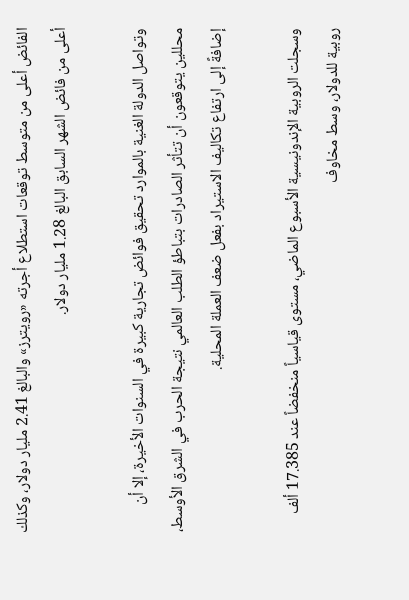الفائض أعلى من متوسط توقعات استطلاع أجرته «رويترز» والبالغ 2.41 مليار دولار، وكذلك أعلى من فائض الشهر السابق البالغ 1.28 مليار دولار.

وتواصل الدولة الغنية بالموارد تحقيق فوائض تجارية كبيرة في السنوات الأخيرة، إلا أن محللين يتوقعون أن تتأثر الصادرات بتباطؤ الطلب العالمي نتيجة الحرب في الشرق الأوسط، إضافةً إلى ارتفاع تكاليف الاستيراد بفعل ضعف العملة المحلية.

وسجلت الروبية الإندونيسية الأسبوع الماضي، مستوى قياسياً منخفضاً عند 17.385 ألف روبية للدولار، وسط مخاوف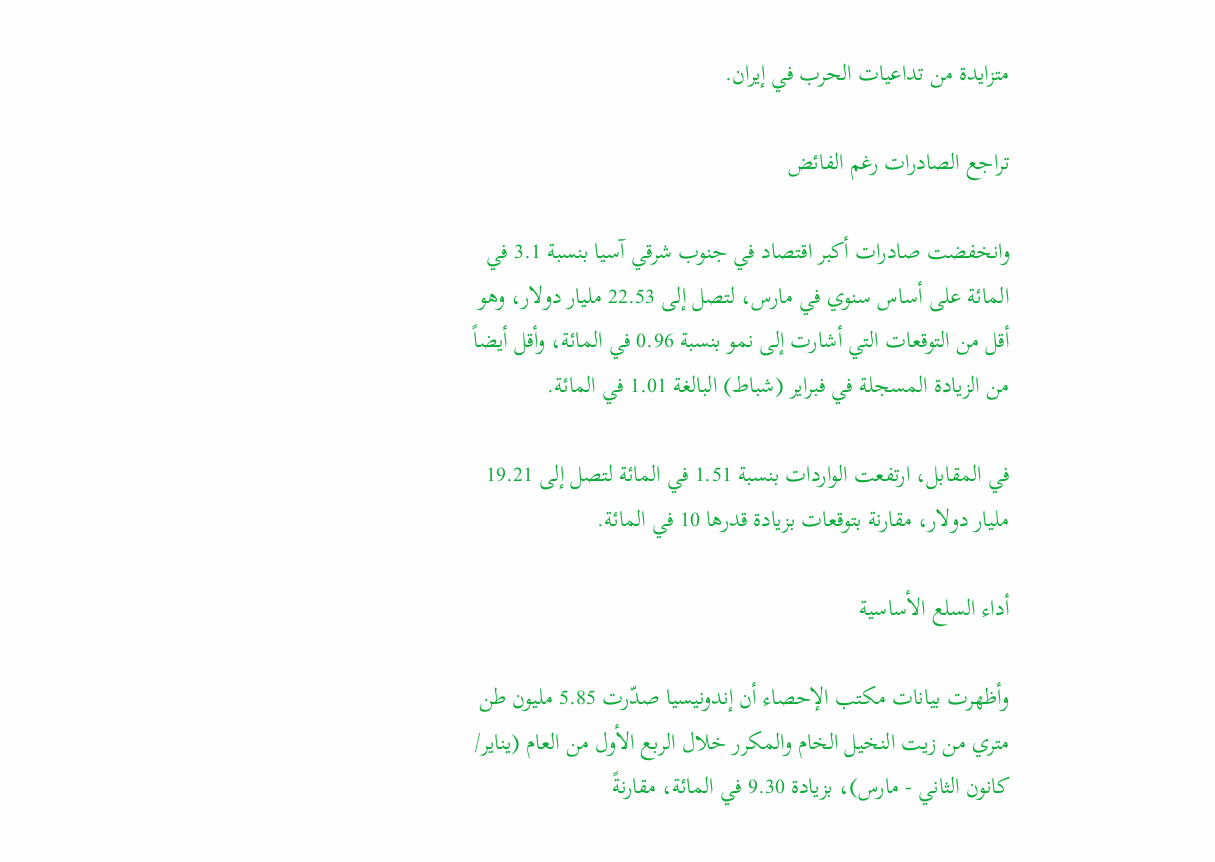متزايدة من تداعيات الحرب في إيران.

تراجع الصادرات رغم الفائض

وانخفضت صادرات أكبر اقتصاد في جنوب شرقي آسيا بنسبة 3.1 في المائة على أساس سنوي في مارس، لتصل إلى 22.53 مليار دولار، وهو أقل من التوقعات التي أشارت إلى نمو بنسبة 0.96 في المائة، وأقل أيضاً من الزيادة المسجلة في فبراير (شباط) البالغة 1.01 في المائة.

في المقابل، ارتفعت الواردات بنسبة 1.51 في المائة لتصل إلى 19.21 مليار دولار، مقارنة بتوقعات بزيادة قدرها 10 في المائة.

أداء السلع الأساسية

وأظهرت بيانات مكتب الإحصاء أن إندونيسيا صدّرت 5.85 مليون طن متري من زيت النخيل الخام والمكرر خلال الربع الأول من العام (يناير/ كانون الثاني - مارس)، بزيادة 9.30 في المائة، مقارنةً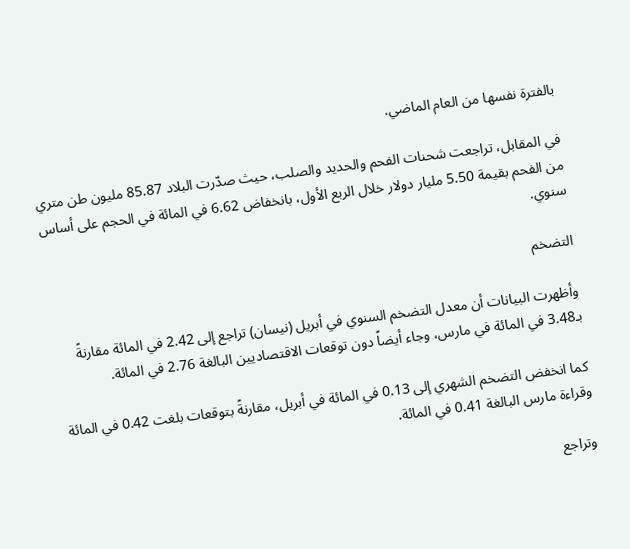بالفترة نفسها من العام الماضي.

في المقابل، تراجعت شحنات الفحم والحديد والصلب، حيث صدّرت البلاد 85.87 مليون طن متري من الفحم بقيمة 5.50 مليار دولار خلال الربع الأول، بانخفاض 6.62 في المائة في الحجم على أساس سنوي.

التضخم

وأظهرت البيانات أن معدل التضخم السنوي في أبريل (نيسان) تراجع إلى 2.42 في المائة مقارنةً بـ3.48 في المائة في مارس، وجاء أيضاً دون توقعات الاقتصاديين البالغة 2.76 في المائة.

كما انخفض التضخم الشهري إلى 0.13 في المائة في أبريل، مقارنةً بتوقعات بلغت 0.42 في المائة وقراءة مارس البالغة 0.41 في المائة.

وتراجع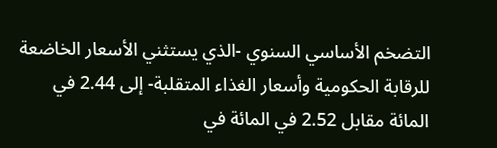التضخم الأساسي السنوي -الذي يستثني الأسعار الخاضعة للرقابة الحكومية وأسعار الغذاء المتقلبة- إلى 2.44 في المائة مقابل 2.52 في المائة في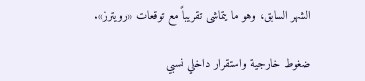الشهر السابق، وهو ما يتماشى تقريباً مع توقعات «رويترز».

ضغوط خارجية واستقرار داخلي نسبي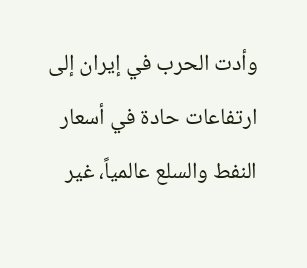وأدت الحرب في إيران إلى ارتفاعات حادة في أسعار النفط والسلع عالمياً، غير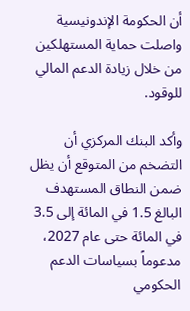أن الحكومة الإندونيسية واصلت حماية المستهلكين من خلال زيادة الدعم المالي للوقود.

وأكد البنك المركزي أن التضخم من المتوقع أن يظل ضمن النطاق المستهدف البالغ 1.5 في المائة إلى 3.5 في المائة حتى عام 2027، مدعوماً بسياسات الدعم الحكومي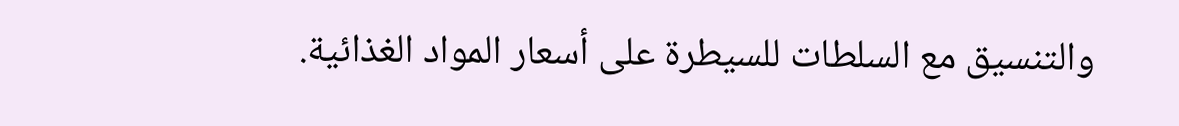والتنسيق مع السلطات للسيطرة على أسعار المواد الغذائية.